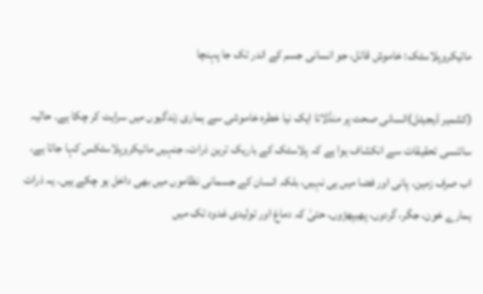مائیکروپلاسٹک: خاموش قاتل، جو انسانی جسم کے اندر تک جا پہنچا

(کشمیر ڈیجیٹل)انسانی صحت پر منڈلاتا ایک نیا خطرہ خاموشی سے ہماری زندگیوں میں سرایت کر چکا ہے۔ حالیہ سائنسی تحقیقات سے انکشاف ہوا ہے کہ پلاسٹک کے باریک ترین ذرات، جنہیں مائیکروپلاسٹکس کہا جاتا ہے، اب صرف زمین، پانی اور فضا میں ہی نہیں، بلکہ انسان کے جسمانی نظاموں میں بھی داخل ہو چکے ہیں۔ یہ ذرات ہمارے خون، جگر، گردوں، پھیپھڑوں، حتیٰ کہ دماغ اور تولیدی غدود تک میں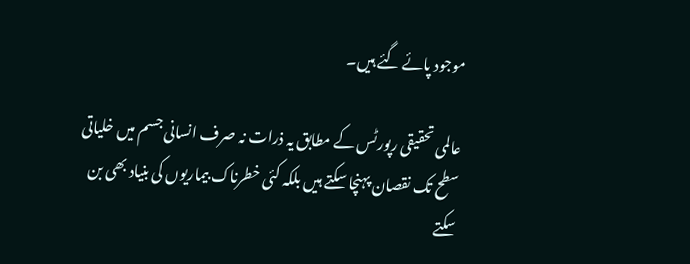موجود پائے گئے ہیں۔

عالمی تحقیقی رپورٹس کے مطابق یہ ذرات نہ صرف انسانی جسم میں خلیاتی سطح تک نقصان پہنچا سکتے ہیں بلکہ کئی خطرناک بیماریوں کی بنیاد بھی بن سکتے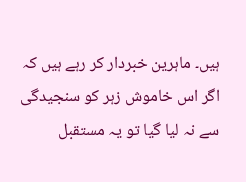ہیں۔ ماہرین خبردار کر رہے ہیں کہ اگر اس خاموش زہر کو سنجیدگی سے نہ لیا گیا تو یہ مستقبل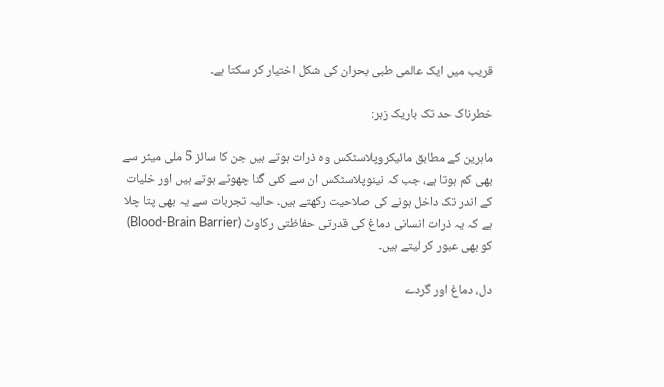قریب میں ایک عالمی طبی بحران کی شکل اختیار کر سکتا ہے۔

خطرناک حد تک باریک زہر:

ماہرین کے مطابق مائیکروپلاسٹکس وہ ذرات ہوتے ہیں جن کا سائز 5 ملی میٹر سے بھی کم ہوتا ہے، جب کہ نینوپلاسٹکس ان سے کئی گنا چھوٹے ہوتے ہیں اور خلیات کے اندر تک داخل ہونے کی صلاحیت رکھتے ہیں۔ حالیہ تجربات سے یہ بھی پتا چلا ہے کہ یہ ذرات انسانی دماغ کی قدرتی حفاظتی رکاوٹ (Blood-Brain Barrier) کو بھی عبور کر لیتے ہیں۔

دل، دماغ اور گردے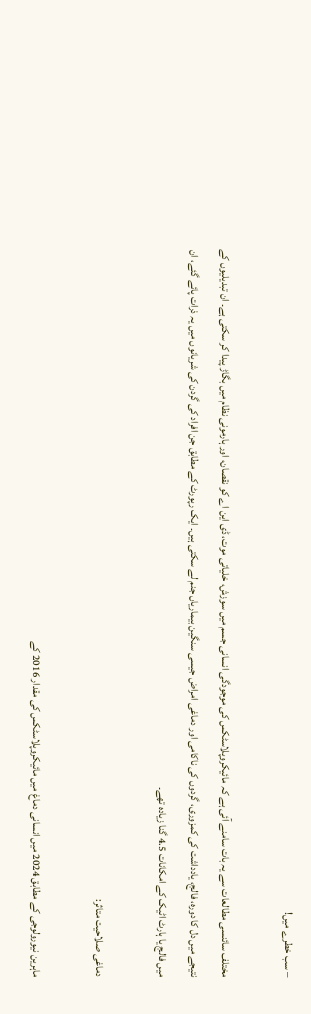– سب خطرے میں!

مختلف سائنسی مطالعات سے یہ بات سامنے آئی ہے کہ مائیکروپلاسٹکس کی موجودگی انسانی جسم میں سوزش، خلیاتی موت، ڈی این اے کو نقصان، اور ہارمونی نظام میں بگاڑ پیدا کر سکتی ہے۔ ان تبدیلیوں کے نتیجے میں دل کا دورہ، فالج، یادداشت کی کمزوری، گردوں کی ناکامی اور دماغی امراض جیسی سنگین بیماریاں جنم لے سکتی ہیں۔ ایک رپورٹ کے مطابق جن افراد کی گردن کی شریانوں میں یہ ذرات پائے گئے، ان میں فالج یا ہارٹ اٹیک کے امکانات 4.5 گنا زیادہ تھے۔

دماغی صلاحیت متاثر:

ماہرین نیورولوجی کے مطابق 2024 میں انسانی دماغ میں مائیکروپلاسٹکس کی مقدار 2016 کے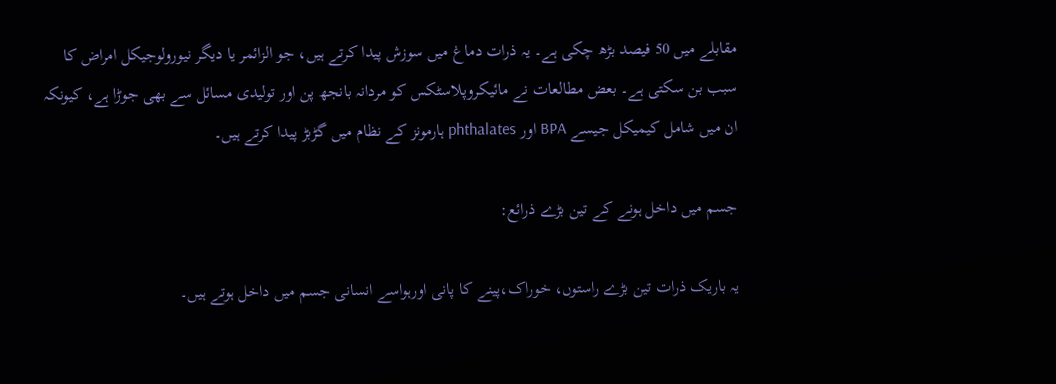مقابلے میں 50 فیصد بڑھ چکی ہے۔ یہ ذرات دماغ میں سوزش پیدا کرتے ہیں، جو الزائمر یا دیگر نیورولوجیکل امراض کا سبب بن سکتی ہے۔ بعض مطالعات نے مائیکروپلاسٹکس کو مردانہ بانجھ پن اور تولیدی مسائل سے بھی جوڑا ہے، کیونکہ ان میں شامل کیمیکل جیسے BPA اور phthalates ہارمونز کے نظام میں گڑبڑ پیدا کرتے ہیں۔

جسم میں داخل ہونے کے تین بڑے ذرائع:

یہ باریک ذرات تین بڑے راستوں، خوراک،پینے کا پانی اورہواسے انسانی جسم میں داخل ہوتے ہیں۔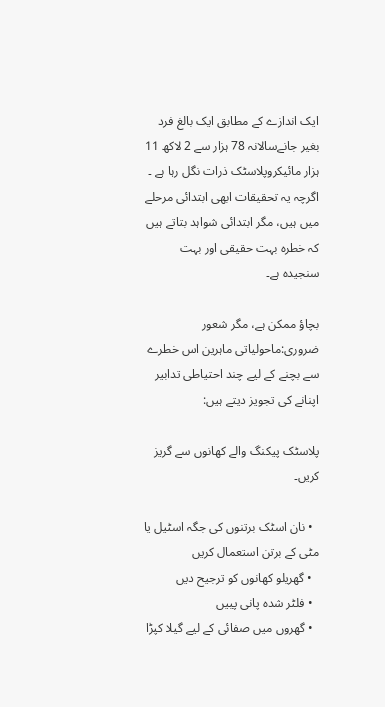ایک اندازے کے مطابق ایک بالغ فرد بغیر جانےسالانہ 78 ہزار سے 2 لاکھ 11 ہزار مائیکروپلاسٹک ذرات نگل رہا ہے ۔ اگرچہ یہ تحقیقات ابھی ابتدائی مرحلے میں ہیں، مگر ابتدائی شواہد بتاتے ہیں کہ خطرہ بہت حقیقی اور بہت سنجیدہ ہے۔

بچاؤ ممکن ہے، مگر شعور ضروری:ماحولیاتی ماہرین اس خطرے سے بچنے کے لیے چند احتیاطی تدابیر اپنانے کی تجویز دیتے ہیں:

پلاسٹک پیکنگ والے کھانوں سے گریز کریں۔

  • نان اسٹک برتنوں کی جگہ اسٹیل یا مٹی کے برتن استعمال کریں
  • گھریلو کھانوں کو ترجیح دیں
  • فلٹر شدہ پانی پییں
  • گھروں میں صفائی کے لیے گیلا کپڑا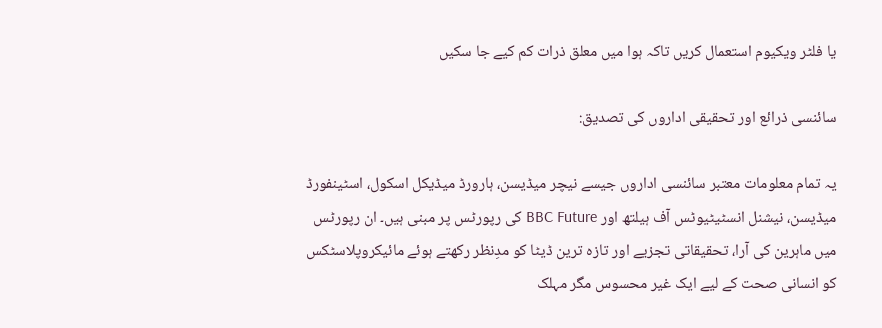یا فلٹر ویکیوم استعمال کریں تاکہ ہوا میں معلق ذرات کم کیے جا سکیں

سائنسی ذرائع اور تحقیقی اداروں کی تصدیق:

یہ تمام معلومات معتبر سائنسی اداروں جیسے نیچر میڈیسن، ہارورڈ میڈیکل اسکول، اسٹینفورڈ میڈیسن، نیشنل انسٹیٹیوٹس آف ہیلتھ اور BBC Future کی رپورٹس پر مبنی ہیں۔ ان رپورٹس میں ماہرین کی آرا، تحقیقاتی تجزیے اور تازہ ترین ڈیٹا کو مدِنظر رکھتے ہوئے مائیکروپلاسٹکس کو انسانی صحت کے لیے ایک غیر محسوس مگر مہلک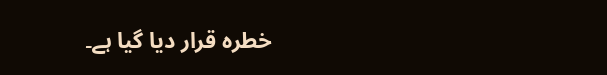خطرہ قرار دیا گیا ہے۔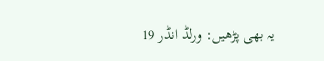یہ بھی پڑھیں: ورلڈ انڈر 19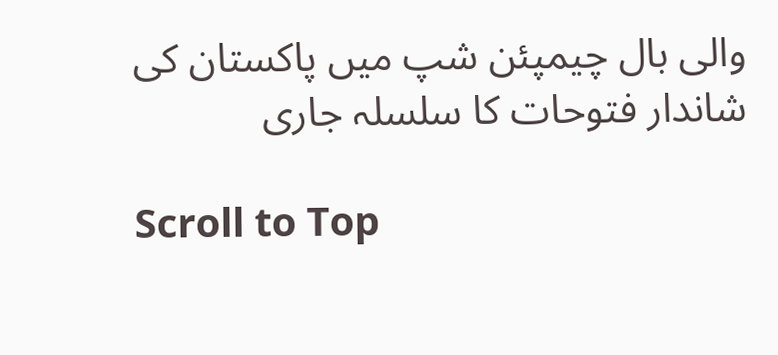والی بال چیمپئن شپ میں پاکستان کی شاندار فتوحات کا سلسلہ جاری

Scroll to Top